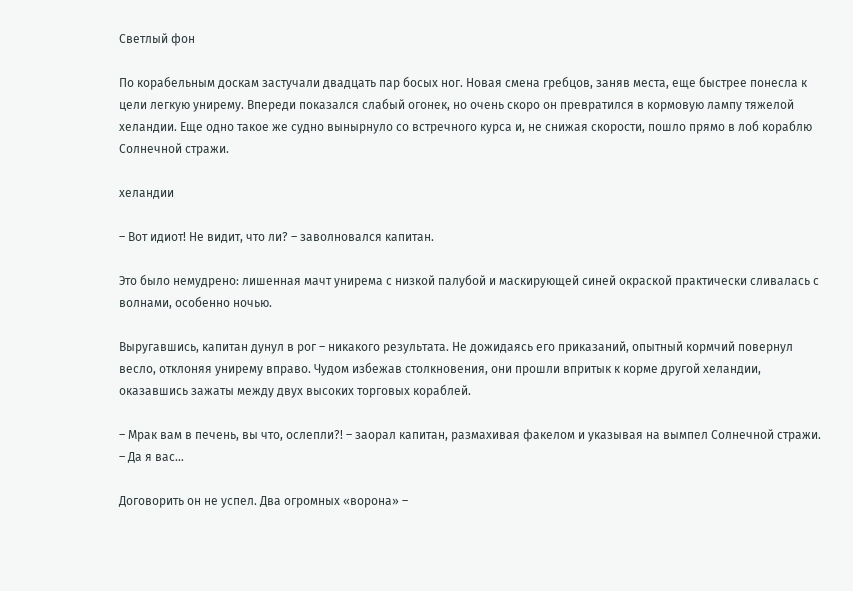Светлый фон

По корабельным доскам застучали двадцать пар босых ног. Новая смена гребцов, заняв места, еще быстрее понесла к цели легкую унирему. Впереди показался слабый огонек, но очень скоро он превратился в кормовую лампу тяжелой хеландии. Еще одно такое же судно вынырнуло со встречного курса и, не снижая скорости, пошло прямо в лоб кораблю Солнечной стражи.

хеландии

– Вот идиот! Не видит, что ли? – заволновался капитан.

Это было немудрено: лишенная мачт унирема с низкой палубой и маскирующей синей окраской практически сливалась с волнами, особенно ночью.

Выругавшись, капитан дунул в рог – никакого результата. Не дожидаясь его приказаний, опытный кормчий повернул весло, отклоняя унирему вправо. Чудом избежав столкновения, они прошли впритык к корме другой хеландии, оказавшись зажаты между двух высоких торговых кораблей.

– Мрак вам в печень, вы что, ослепли?! – заорал капитан, размахивая факелом и указывая на вымпел Солнечной стражи. – Да я вас…

Договорить он не успел. Два огромных «ворона» –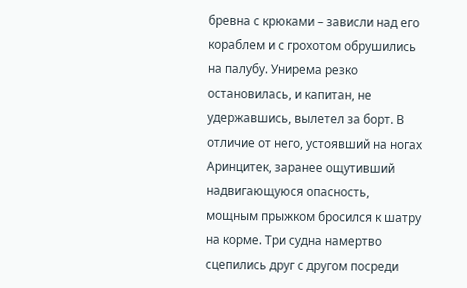бревна с крюками – зависли над его кораблем и с грохотом обрушились на палубу. Унирема резко остановилась, и капитан, не удержавшись, вылетел за борт. В отличие от него, устоявший на ногах Аринцитек, заранее ощутивший надвигающуюся опасность, мощным прыжком бросился к шатру на корме. Три судна намертво сцепились друг с другом посреди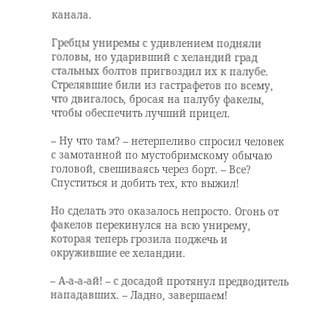канала.

Гребцы униремы с удивлением подняли головы, но ударивший с хеландий град стальных болтов пригвоздил их к палубе. Стрелявшие били из гастрафетов по всему, что двигалось, бросая на палубу факелы, чтобы обеспечить лучший прицел.

– Ну что там? – нетерпеливо спросил человек с замотанной по мустобримскому обычаю головой, свешиваясь через борт. – Все? Спуститься и добить тех, кто выжил!

Но сделать это оказалось непросто. Огонь от факелов перекинулся на всю унирему, которая теперь грозила поджечь и окружившие ее хеландии.

– А-а-а-ай! – с досадой протянул предводитель нападавших. – Ладно, завершаем!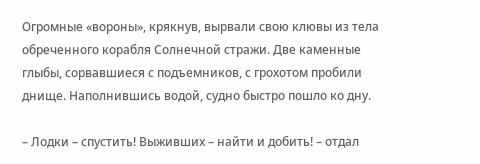Огромные «вороны», крякнув, вырвали свою клювы из тела обреченного корабля Солнечной стражи. Две каменные глыбы, сорвавшиеся с подъемников, с грохотом пробили днище. Наполнившись водой, судно быстро пошло ко дну.

– Лодки – спустить! Выживших – найти и добить! – отдал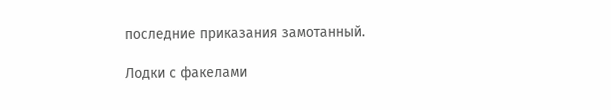последние приказания замотанный.

Лодки с факелами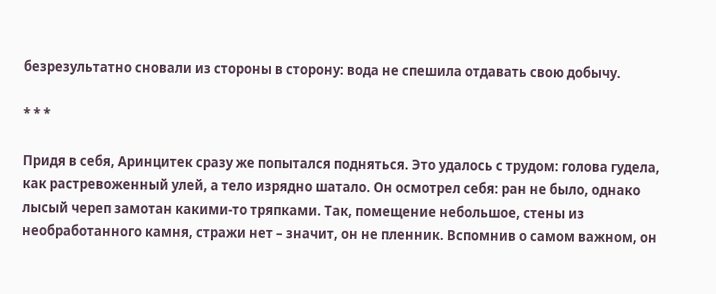безрезультатно сновали из стороны в сторону: вода не спешила отдавать свою добычу.

* * *

Придя в себя, Аринцитек сразу же попытался подняться. Это удалось с трудом: голова гудела, как растревоженный улей, а тело изрядно шатало. Он осмотрел себя: ран не было, однако лысый череп замотан какими-то тряпками. Так, помещение небольшое, стены из необработанного камня, стражи нет – значит, он не пленник. Вспомнив о самом важном, он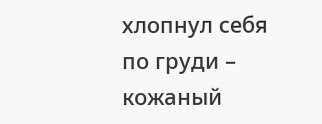хлопнул себя по груди – кожаный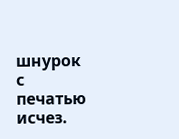шнурок с печатью исчез.